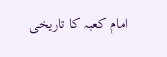امام کعبہ کا تاریخی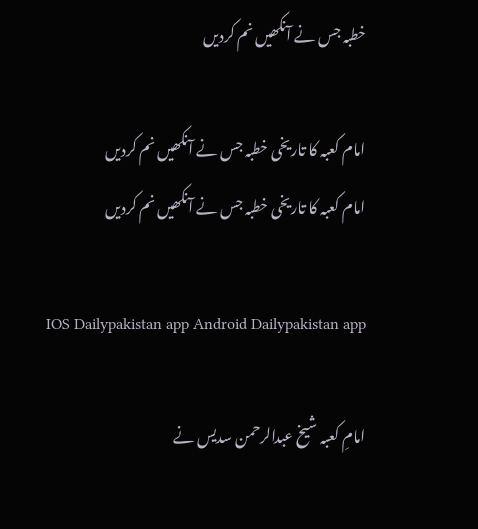خطبہ جس نے آنکھیں نم کردیں

امام کعبہ کا تاریخی خطبہ جس نے آنکھیں نم کردیں
امام کعبہ کا تاریخی خطبہ جس نے آنکھیں نم کردیں

  IOS Dailypakistan app Android Dailypakistan app

امامِ کعبہ شیخ عبدالرحمن سدیس نے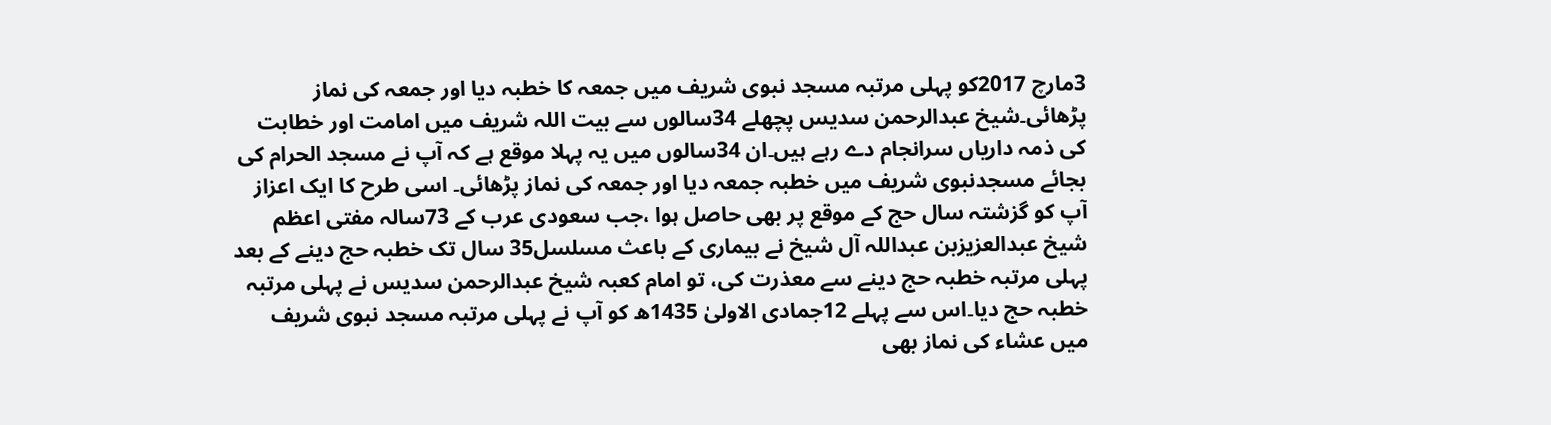3مارچ 2017کو پہلی مرتبہ مسجد نبوی شریف میں جمعہ کا خطبہ دیا اور جمعہ کی نماز پڑھائی۔شیخ عبدالرحمن سدیس پچھلے 34سالوں سے بیت اللہ شریف میں امامت اور خطابت کی ذمہ داریاں سرانجام دے رہے ہیں۔ان 34سالوں میں یہ پہلا موقع ہے کہ آپ نے مسجد الحرام کی بجائے مسجدنبوی شریف میں خطبہ جمعہ دیا اور جمعہ کی نماز پڑھائی۔ اسی طرح کا ایک اعزاز آپ کو گزشتہ سال حج کے موقع پر بھی حاصل ہوا ،جب سعودی عرب کے 73سالہ مفتی اعظم شیخ عبدالعزیزبن عبداللہ آل شیخ نے بیماری کے باعث مسلسل35 سال تک خطبہ حج دینے کے بعد پہلی مرتبہ خطبہ حج دینے سے معذرت کی، تو امام کعبہ شیخ عبدالرحمن سدیس نے پہلی مرتبہ خطبہ حج دیا۔اس سے پہلے 12جمادی الاولیٰ 1435ھ کو آپ نے پہلی مرتبہ مسجد نبوی شریف میں عشاء کی نماز بھی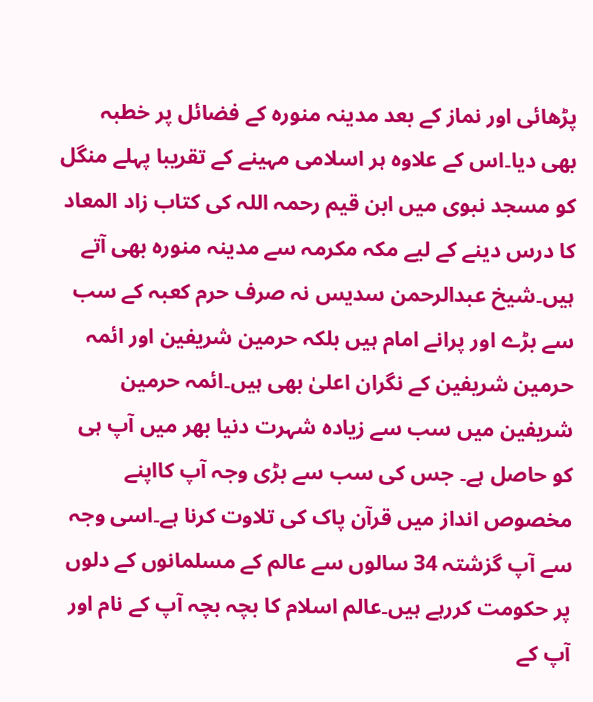پڑھائی اور نماز کے بعد مدینہ منورہ کے فضائل پر خطبہ بھی دیا۔اس کے علاوہ ہر اسلامی مہینے کے تقریبا پہلے منگل کو مسجد نبوی میں ابن قیم رحمہ اللہ کی کتاب زاد المعاد کا درس دینے کے لیے مکہ مکرمہ سے مدینہ منورہ بھی آتے ہیں۔شیخ عبدالرحمن سدیس نہ صرف حرم کعبہ کے سب سے بڑے اور پرانے امام ہیں بلکہ حرمین شریفین اور ائمہ حرمین شریفین کے نگران اعلیٰ بھی ہیں۔ائمہ حرمین شریفین میں سب سے زیادہ شہرت دنیا بھر میں آپ ہی کو حاصل ہے۔ جس کی سب سے بڑی وجہ آپ کااپنے مخصوص انداز میں قرآن پاک کی تلاوت کرنا ہے۔اسی وجہ سے آپ گزشتہ 34 سالوں سے عالم کے مسلمانوں کے دلوں پر حکومت کررہے ہیں۔عالم اسلام کا بچہ بچہ آپ کے نام اور آپ کے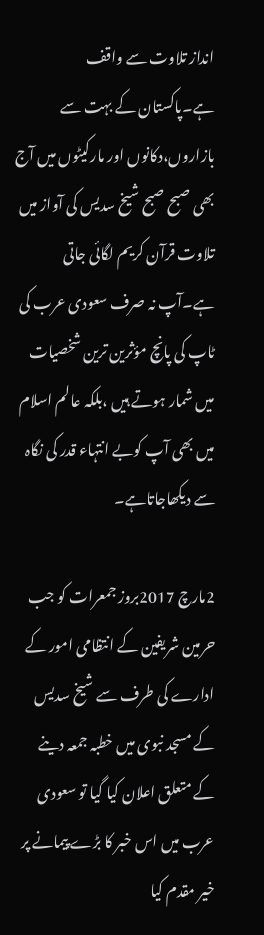انداز تلاوت سے واقف ہے۔پاکستان کے بہت سے بازاروں،دکانوں اور مارکیٹوں میں آج بھی صبح صبح شیخ سدیس کی آواز میں تلاوت قرآن کریم لگائی جاتی ہے۔آپ نہ صرف سعودی عرب کی ٹاپ کی پانچ مؤثرین ترین شخصیات میں شمار ہوتے ہیں ،بلکہ عالم اسلام میں بھی آپ کوبے انتہاء قدر کی نگاہ سے دیکھاجاتاہے۔

2مارچ 2017بروز جمعرات کو جب حرمین شریفین کے انتظامی امور کے ادارے کی طرف سے شیخ سدیس کے مسجد نبوی میں خطبہ جمعہ دینے کے متعلق اعلان کیا گیا تو سعودی عرب میں اس خبر کا بڑے پیمانے پر خیر مقدم کیا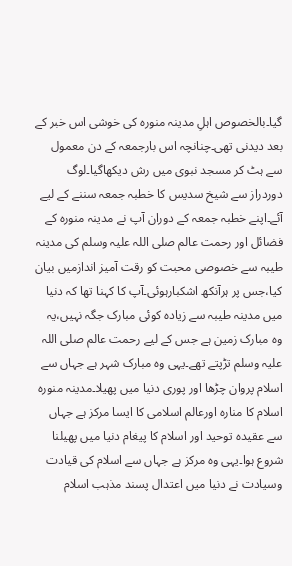گیا۔بالخصوص اہلِ مدینہ منورہ کی خوشی اس خبر کے بعد دیدنی تھی۔چنانچہ اس بارجمعہ کے دن معمول سے ہٹ کر مسجد نبوی میں رش دیکھاگیا۔لوگ دوردراز سے شیخ سدیس کا خطبہ جمعہ سننے کے لیے آئے۔اپنے خطبہ جمعہ کے دوران آپ نے مدینہ منورہ کے فضائل اور رحمت عالم صلی اللہ علیہ وسلم کی مدینہ طیبہ سے خصوصی محبت کو رقت آمیز اندازمیں بیان کیا،جس پر ہرآنکھ اشکبارہوئی۔آپ کا کہنا تھا کہ دنیا میں مدینہ طیبہ سے زیادہ کوئی مبارک جگہ نہیں،یہ وہ مبارک زمین ہے جس کے لیے رحمت عالم صلی اللہ علیہ وسلم تڑپتے تھے۔یہی وہ مبارک شہر ہے جہاں سے اسلام پروان چڑھا اور پوری دنیا میں پھیلا۔مدینہ منورہ اسلام کا منارہ اورعالم اسلامی کا ایسا مرکز ہے جہاں سے عقیدہ توحید اور اسلام کا پیغام دنیا میں پھیلنا شروع ہوا۔یہی وہ مرکز ہے جہاں سے اسلام کی قیادت وسیادت نے دنیا میں اعتدال پسند مذہب اسلام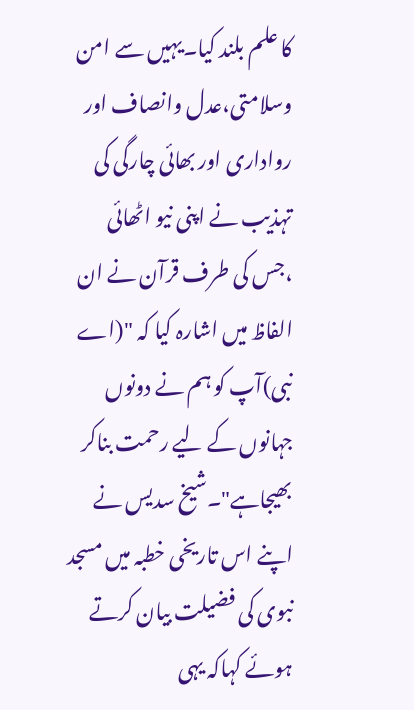کا علم بلند کیا۔یہیں سے امن وسلامتی،عدل وانصاف اور رواداری اور بھائی چارگی کی تہذیب نے اپنی نیو اٹھائی ،جس کی طرف قرآن نے ان الفاظ میں اشارہ کیا کہ "(اے نبی)آپ کو ہم نے دونوں جہانوں کے لیے رحمت بناکر بھیجاہے"۔شیخ سدیس نے اپنے اس تاریخی خطبہ میں مسجد نبوی کی فضیلت بیان کرتے ہوئے کہاکہ یہی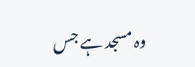وہ مسجد ہے جس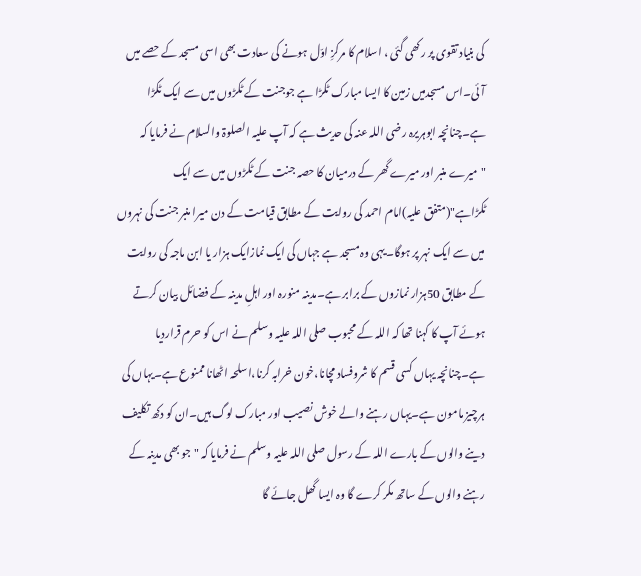کی بنیاد تقوی پر رکھی گئی ، اسلام کا مرکزِ اوّل ہونے کی سعادت بھی اسی مسجد کے حصے میں آئی۔اس مسجدمیں زمین کا ایسا مبارک ٹکڑا ہے جوجنت کے ٹکڑوں میں سے ایک ٹکڑا ہے۔چنانچہ ابوہریرہ رضی اللہ عنہ کی حدیث ہے کہ آپ علیہ الصلوۃ والسلام نے فرمایا کہ "میرے منبر اور میرے گھر کے درمیان کا حصہ جنت کے ٹکڑوں میں سے ایک ٹکڑاہے"(متفق علیہ)امام احمد کی روایت کے مطابق قیامت کے دن میرا منبر جنت کی نہروں میں سے ایک نہر پر ہوگا۔یہی وہ مسجد ہے جہاں کی ایک نمازایک ہزار یا ابن ماجہ کی روایت کے مطابق 50ہزار نمازوں کے برابر ہے۔مدینہ منورہ اور اہلِ مدینہ کے فضائل بیان کرتے ہوئے آپ کا کہنا تھا کہ اللہ کے محبوب صلی اللہ علیہ وسلم نے اس کو حرم قراردیا ہے۔چنانچہ یہاں کسی قسم کا شروفساد مچانا،خون خرابہ کرنا،اسلحہ اٹھانا ممنوع ہے۔یہاں کی ہرچیز مامون ہے۔یہاں رہنے والے خوش نصیب اور مبارک لوگ ہیں۔ان کو دکھ تکلیف دینے والوں کے بارے اللہ کے رسول صلی اللہ علیہ وسلم نے فرمایا کہ "جو بھی مدینہ کے رہنے والوں کے ساتھ مکر کرے گا وہ ایسا گھل جائے گا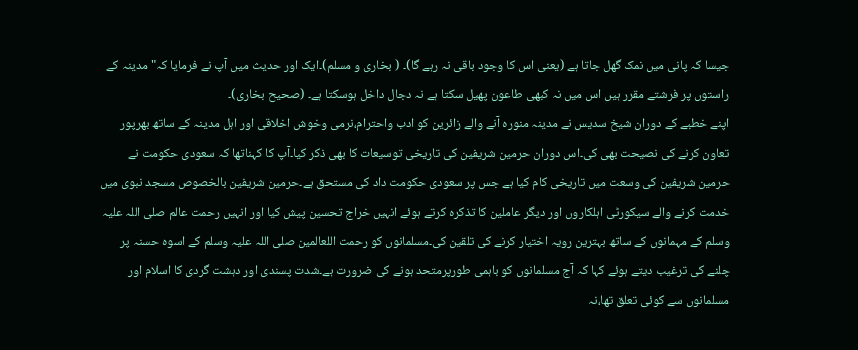جیسا کہ پانی میں نمک گھل جاتا ہے (یعنی اس کا وجود باقی نہ رہے گا)۔ ( بخاری و مسلم)۔ایک اور حدیث میں آپ نے فرمایا کہ"مدینہ کے راستوں پر فرشتے مقرر ہیں اس میں نہ کبھی طاعون پھیل سکتا ہے نہ دجال داخل ہوسکتا ہے۔ (صحیح بخاری)۔
اپنے خطبے کے دوران شیخ سدیس نے مدینہ منورہ آنے والے زائرین کو ادب واحترام،نرمی وخوش اخلاقی اور اہل مدینہ کے ساتھ بھرپور تعاون کرنے کی نصیحت بھی کی۔اس دوران حرمین شریفین کی تاریخی توسیعات کا بھی ذکر کیا۔آپ کا کہناتھا کہ سعودی حکومت نے حرمین شریفین کی وسعت میں تاریخی کام کیا ہے جس پر سعودی حکومت داد کی مستحق ہے۔حرمین شریفین بالخصوص مسجد نبوی میں خدمت کرنے والے سیکورٹی اہلکاروں اور دیگر عاملین کا تذکرہ کرتے ہوئے انہیں خراج تحسین پیش کیا اور انہیں رحمت عالم صلی اللہ علیہ وسلم کے مہمانوں کے ساتھ بہترین رویہ اختیار کرنے کی تلقین کی۔مسلمانوں کو رحمت اللعالمین صلی اللہ علیہ وسلم کے اسوہ حسنہ پر چلنے کی ترغیب دیتے ہوئے کہا کہ آج مسلمانوں کو باہمی طورپرمتحد ہونے کی ضرورت ہے۔شدت پسندی اور دہشت گردی کا اسلام اور مسلمانوں سے کوئی تعلق تھا،نہ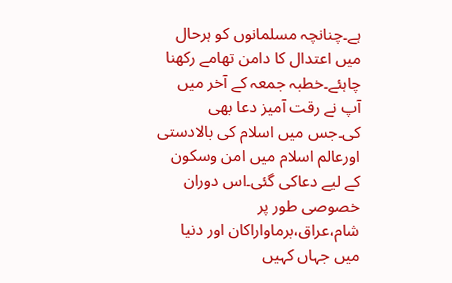ہے۔چنانچہ مسلمانوں کو ہرحال میں اعتدال کا دامن تھامے رکھنا چاہئے۔خطبہ جمعہ کے آخر میں آپ نے رقت آمیز دعا بھی کی۔جس میں اسلام کی بالادستی اورعالم اسلام میں امن وسکون کے لیے دعاکی گئی۔اس دوران خصوصی طور پر شام،عراق،برماواراکان اور دنیا میں جہاں کہیں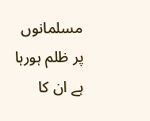مسلمانوں پر ظلم ہورہا ہے ان کا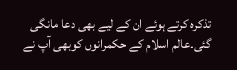تذکرہ کرتے ہوئے ان کے لیے بھی دعا مانگی گئی۔عالم اسلام کے حکمرانوں کوبھی آپ نے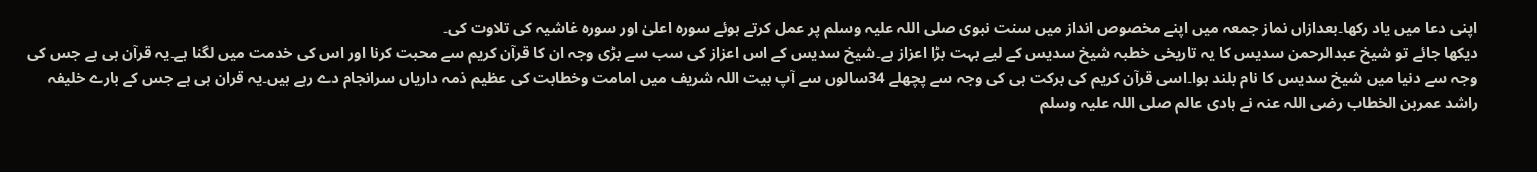اپنی دعا میں یاد رکھا۔بعدازاں نماز جمعہ میں اپنے مخصوص انداز میں سنت نبوی صلی اللہ علیہ وسلم پر عمل کرتے ہوئے سورہ اعلیٰ اور سورہ غاشیہ کی تلاوت کی۔
دیکھا جائے تو شیخ عبدالرحمن سدیس کا یہ تاریخی خطبہ شیخ سدیس کے لیے بہت بڑا اعزاز ہے۔شیخ سدیس کے اس اعزاز کی سب سے بڑی وجہ ان کا قرآن کریم سے محبت کرنا اور اس کی خدمت میں لگنا ہے۔یہ قرآن ہی ہے جس کی وجہ سے دنیا میں شیخ سدیس کا نام بلند ہوا۔اسی قرآن کریم کی برکت ہی کی وجہ سے پچھلے 34سالوں سے آپ بیت اللہ شریف میں امامت وخطابت کی عظیم ذمہ داریاں سرانجام دے رہے ہیں۔یہ قران ہی ہے جس کے بارے خلیفہ راشد عمربن الخطاب رضی اللہ عنہ نے ہادی عالم صلی اللہ علیہ وسلم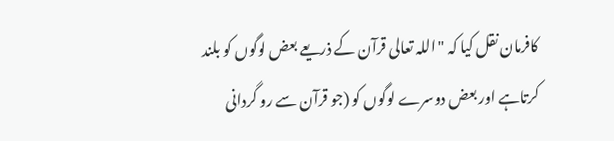کافرمان نقل کیا کہ "اللہ تعالی قرآن کے ذریعے بعض لوگوں کو بلند کرتاہے اور بعض دوسرے لوگوں کو (جو قرآن سے رو گردانی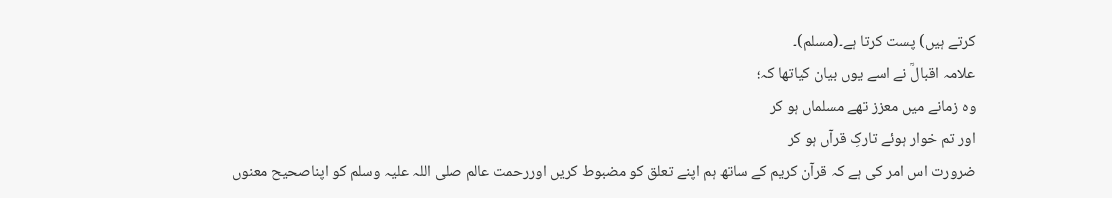کرتے ہیں) پست کرتا ہے۔(مسلم)۔
علامہ اقبالؒ نے اسے یوں بیان کیاتھا کہ؛
وہ زمانے میں معزز تھے مسلماں ہو کر
اور تم خوار ہوئے تارکِ قرآں ہو کر
ضرورت اس امر کی ہے کہ قرآن کریم کے ساتھ ہم اپنے تعلق کو مضبوط کریں اوررحمت عالم صلی اللہ علیہ وسلم کو اپناصحیح معنوں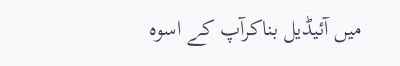میں آئیڈیل بناکرآپ کے اسوہ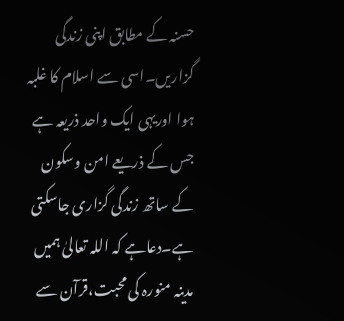حسنہ کے مطابق اپنی زندگی گزاریں۔اسی سے اسلام کا غلبہ ہوا اوریہی ایک واحد ذریعہ ہے جس کے ذریعے امن وسکون کے ساتھ زندگی گزاری جاسکتی ہے۔دعاہے کہ اللہ تعالیٰ ہمیں مدینہ منورہ کی محبت،قرآن سے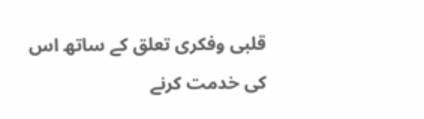قلبی وفکری تعلق کے ساتھ اس کی خدمت کرنے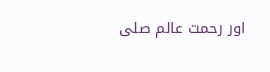اور رحمت عالم صلی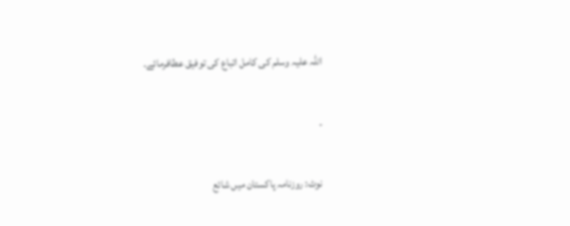اللہ علیہ وسلم کی کامل اتباع کی توفیق عطافرمائے۔

۔

نوٹ: روزنامہ پاکستان میں شائع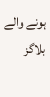ہونے والے بلاگز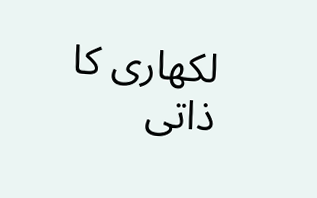لکھاری کا ذاتی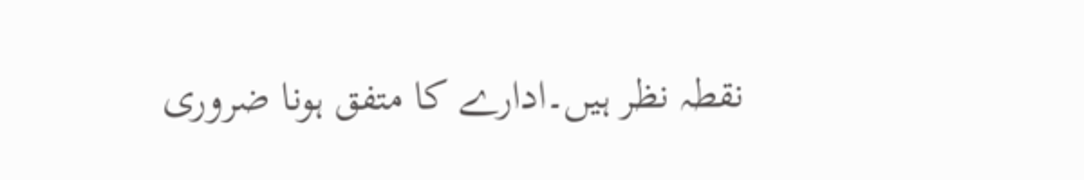نقطہ نظر ہیں۔ادارے کا متفق ہونا ضروری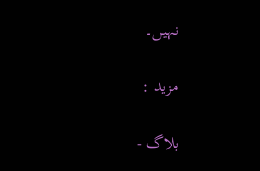نہیں۔

مزید :

بلاگ -